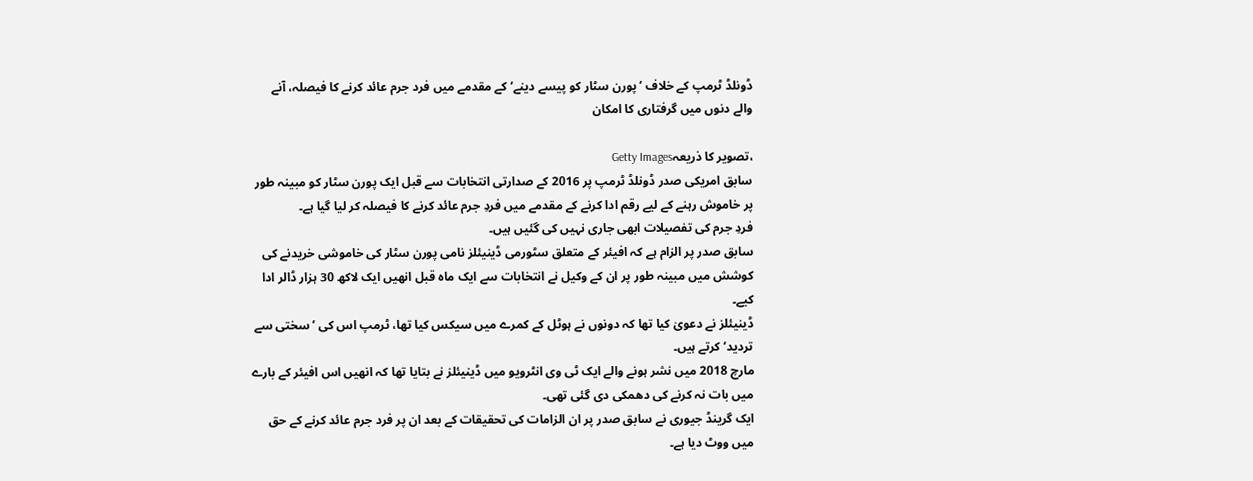ڈونلڈ ٹرمپ کے خلاف ’پورن سٹار کو پیسے دینے‘ کے مقدمے میں فرد جرم عائد کرنے کا فیصلہ، آنے والے دنوں میں گرفتاری کا امکان

،تصویر کا ذریعہGetty Images
سابق امریکی صدر ڈونلڈ ٹرمپ پر 2016 کے صدارتی انتخابات سے قبل ایک پورن سٹار کو مبینہ طور پر خاموش رہنے کے لیے رقم ادا کرنے کے مقدمے میں فردِ جرم عائد کرنے کا فیصلہ کر لیا گیا ہے۔
فردِ جرم کی تفصیلات ابھی جاری نہیں کی گئیں ہیں۔
سابق صدر پر الزام ہے کہ افیئر کے متعلق سٹورمی ڈینیئلز نامی پورن سٹار کی خاموشی خریدنے کی کوشش میں مبینہ طور پر ان کے وکیل نے انتخابات سے ایک ماہ قبل انھیں ایک لاکھ 30 ہزار ڈالر ادا کیے۔
ڈینیئلز نے دعویٰ کیا تھا کہ دونوں نے ہوٹل کے کمرے میں سیکس کیا تھا، ٹرمپ اس کی ’سختی سے تردید‘ کرتے ہیں۔
مارچ 2018 میں نشر ہونے والے ایک ٹی وی انٹرویو میں ڈینیئلز نے بتایا تھا کہ انھیں اس افیئر کے بارے میں بات نہ کرنے کی دھمکی دی گئی تھی۔
ایک گرینڈ جیوری نے سابق صدر پر ان الزامات کی تحقیقات کے بعد ان پر فرد جرم عائد کرنے کے حق میں ووٹ دیا ہے۔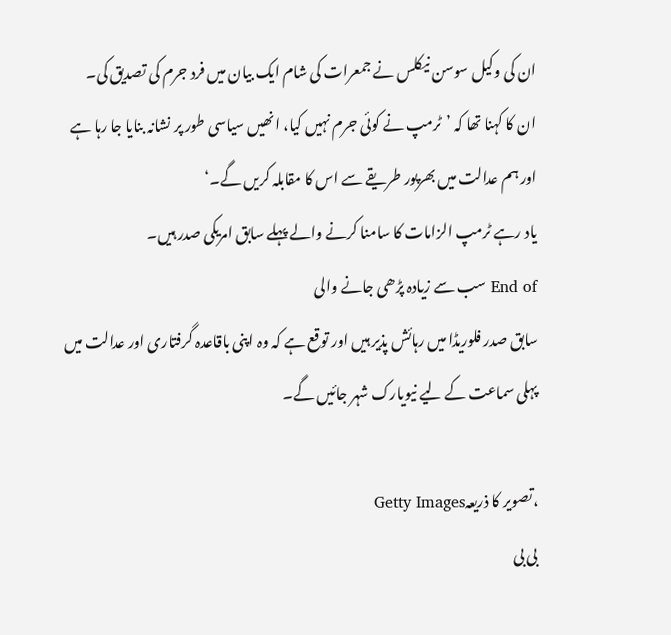ان کی وکیل سوسن نیکلس نے جمعرات کی شام ایک بیان میں فرد جرم کی تصدیق کی۔ ان کا کہنا تھا کہ ’ٹرمپ نے کوئی جرم نہیں کیا، انھیں سیاسی طور پر نشانہ بنایا جا رہا ہے اور ہم عدالت میں بھرپور طریقے سے اس کا مقابلہ کریں گے۔‘
یاد رہے ٹرمپ الزامات کا سامنا کرنے والے پہلے سابق امریکی صدر ہیں۔
End of سب سے زیادہ پڑھی جانے والی
سابق صدر فلوریڈا میں رہائش پذیر ہیں اور توقع ہے کہ وہ اپنی باقاعدہ گرفتاری اور عدالت میں پہلی سماعت کے لیے نیویارک شہر جائیں گے۔

،تصویر کا ذریعہGetty Images
بی بی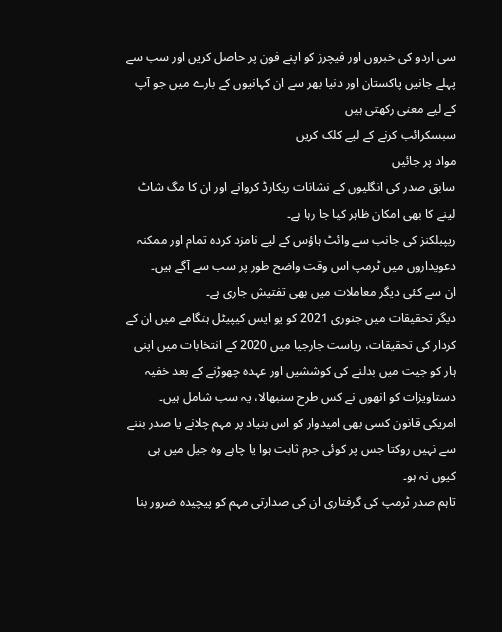سی اردو کی خبروں اور فیچرز کو اپنے فون پر حاصل کریں اور سب سے پہلے جانیں پاکستان اور دنیا بھر سے ان کہانیوں کے بارے میں جو آپ کے لیے معنی رکھتی ہیں
سبسکرائب کرنے کے لیے کلک کریں
مواد پر جائیں
سابق صدر کی انگلیوں کے نشانات ریکارڈ کروانے اور ان کا مگ شاٹ لینے کا بھی امکان ظاہر کیا جا رہا ہے۔
ریپبلکنز کی جانب سے وائٹ ہاؤس کے لیے نامزد کردہ تمام اور ممکنہ دعویداروں میں ٹرمپ اس وقت واضح طور پر سب سے آگے ہیں۔
ان سے کئی دیگر معاملات میں بھی تفتیش جاری ہے۔
دیگر تحقیقات میں جنوری 2021 کو یو ایس کیپیٹل ہنگامے میں ان کے کردار کی تحقیقات، ریاست جارجیا میں 2020 کے انتخابات میں اپنی ہار کو جیت میں بدلنے کی کوششیں اور عہدہ چھوڑنے کے بعد خفیہ دستاویزات کو انھوں نے کس طرح سنبھالا، یہ سب شامل ہیں۔
امریکی قانون کسی بھی امیدوار کو اس بنیاد پر مہم چلانے یا صدر بننے سے نہیں روکتا جس پر کوئی جرم ثابت ہوا یا چاہے وہ جیل میں ہی کیوں نہ ہو۔
تاہم صدر ٹرمپ کی گرفتاری ان کی صدارتی مہم کو پیچیدہ ضرور بنا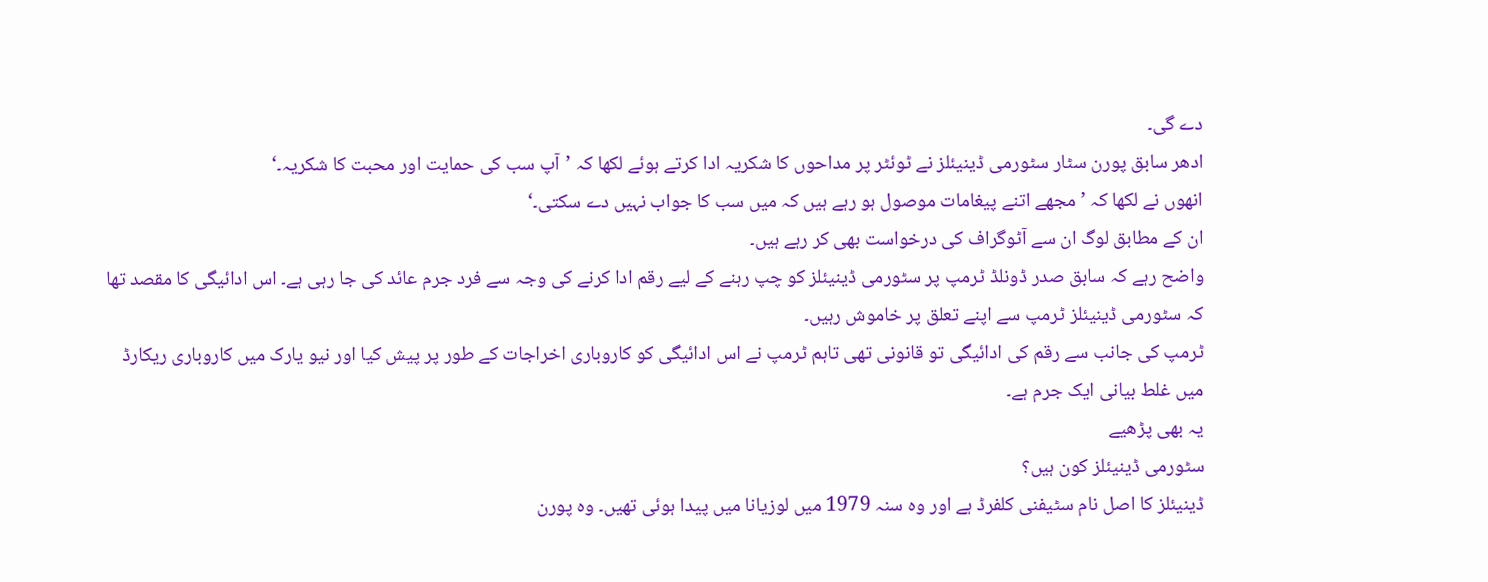دے گی۔
ادھر سابق پورن سٹار سٹورمی ڈینیئلز نے ٹوئٹر پر مداحوں کا شکریہ ادا کرتے ہوئے لکھا کہ ’آپ سب کی حمایت اور محبت کا شکریہ۔‘
انھوں نے لکھا کہ ’مجھے اتنے پیغامات موصول ہو رہے ہیں کہ میں سب کا جواب نہیں دے سکتی۔‘
ان کے مطابق لوگ ان سے آٹوگراف کی درخواست بھی کر رہے ہیں۔
واضح رہے کہ سابق صدر ڈونلڈ ٹرمپ پر سٹورمی ڈینیئلز کو چپ رہنے کے لیے رقم ادا کرنے کی وجہ سے فرد جرم عائد کی جا رہی ہے۔ اس ادائیگی کا مقصد تھا کہ سٹورمی ڈینیئلز ٹرمپ سے اپنے تعلق پر خاموش رہیں۔
ٹرمپ کی جانب سے رقم کی ادائیگی تو قانونی تھی تاہم ٹرمپ نے اس ادائیگی کو کاروباری اخراجات کے طور پر پیش کیا اور نیو یارک میں کاروباری ریکارڈ میں غلط بیانی ایک جرم ہے۔
یہ بھی پڑھیے
سٹورمی ڈینیئلز کون ہیں؟
ڈینیئلز کا اصل نام سٹیفنی کلفرڈ ہے اور وہ سنہ 1979 میں لوزیانا میں پیدا ہوئی تھیں۔ وہ پورن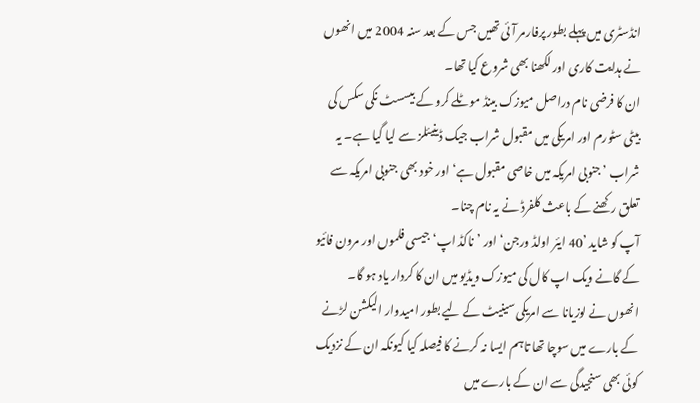انڈسٹری میں پہلے بطور پرفارمر آئی تھیں جس کے بعد سنہ 2004 میں انھوں نے ہدایت کاری اور لکھنا بھی شروع کیا تھا۔
ان کا فرضی نام دراصل میوزک بینڈ موٹلے کرو کے بیسسٹ نکی سکس کی بیٹی سٹورم اور امریکی میں مقبول شراب جیک ڈینیئلز سے لیا گیا ہے۔ یہ شراب ’جنوبی امریکہ میں خاصی مقبول ہے‘ اور خود بھی جنوبی امریکہ سے تعلق رکھنے کے باعث کلفرڈ نے یہ نام چنا۔
آپ کو شاید ’40 ایئر اولڈ ورجن‘ اور ’ناکڈ اپ‘ جیسی فلموں اور مرون فائیو کے گانے ویک اپ کال کی میوزک ویڈیو میں ان کا کردار یاد ہو گا۔
انھوں نے لوزیانا سے امریکی سینیٹ کے لیے بطور امیدوار الیکشن لڑنے کے بارے میں سوچا تھا تاہم ایسا نہ کرنے کا فیصلہ کیا کیونکہ ان کے نزدیک کوئی بھی سنجیدگی سے ان کے بارے میں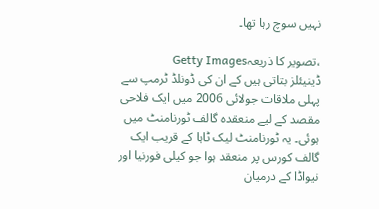نہیں سوچ رہا تھا۔

،تصویر کا ذریعہGetty Images
ڈینیئلز بتاتی ہیں کے ان کی ڈونلڈ ٹرمپ سے پہلی ملاقات جولائی 2006 میں ایک فلاحی مقصد کے لیے منعقدہ گالف ٹورنامنٹ میں ہوئی۔ یہ ٹورنامنٹ لیک ٹاہا کے قریب ایک گالف کورس پر منعقد ہوا جو کیلی فورنیا اور نیواڈا کے درمیان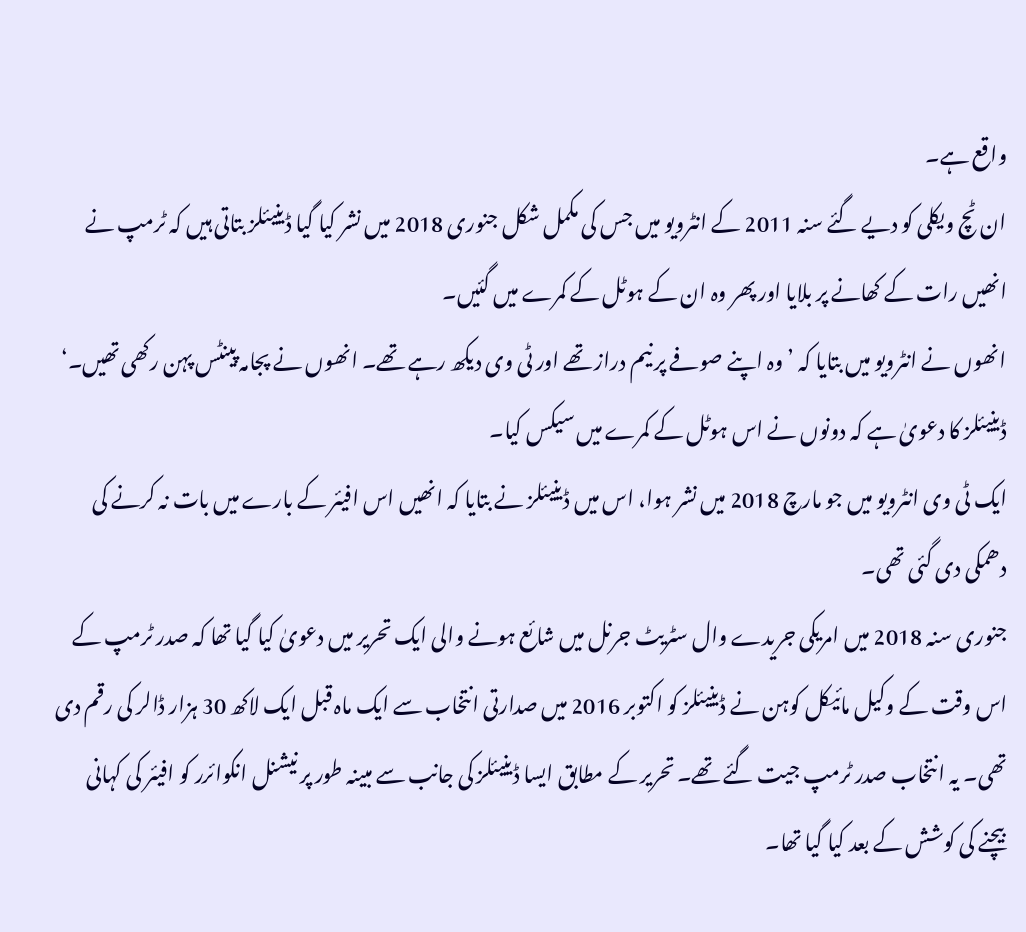واقع ہے۔
ان ٹچ ویکلی کو دیے گئے سنہ 2011 کے انٹرویو میں جس کی مکمل شکل جنوری 2018 میں نشر کیا گیا ڈینیئلز بتاتی ہیں کہ ٹرمپ نے انھیں رات کے کھانے پر بلایا اور پھر وہ ان کے ہوٹل کے کمرے میں گئیں۔
انھوں نے انٹرویو میں بتایا کہ ’وہ اپنے صوفے پر نیم دراز تھے اور ٹی وی دیکھ رہے تھے۔ انھوں نے پجامہ پینٹس پہن رکھی تھیں۔‘
ڈینیئلز کا دعویٰ ہے کہ دونوں نے اس ہوٹل کے کمرے میں سیکس کیا۔
ایک ٹی وی انٹرویو میں جو مارچ 2018 میں نشر ہوا، اس میں ڈینیئلز نے بتایا کہ انھیں اس افیئر کے بارے میں بات نہ کرنے کی دھمکی دی گئی تھی۔
جنوری سنہ 2018 میں امریکی جریدے وال سٹریٹ جرنل میں شائع ہونے والی ایک تحریر میں دعویٰ کیا گیا تھا کہ صدر ٹرمپ کے اس وقت کے وکیل مائیکل کوہن نے ڈینیئلز کو اکتوبر 2016 میں صدارتی انتخاب سے ایک ماہ قبل ایک لاکھ 30 ہزار ڈالر کی رقم دی تھی۔ یہ انتخاب صدر ٹرمپ جیت گئے تھے۔ تحریر کے مطابق ایسا ڈینیئلز کی جانب سے مبینہ طور پر نیشنل انکوائرر کو افیئر کی کہانی بیچنے کی کوشش کے بعد کیا گیا تھا۔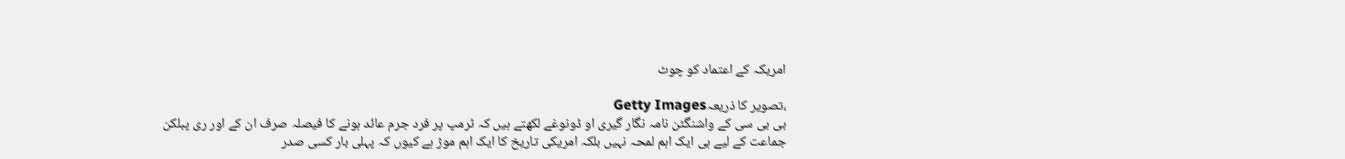امریکہ کے اعتماد کو چوٹ

،تصویر کا ذریعہGetty Images
بی بی سی کے واشنگٹن نامہ نگار گیری او ڈونوغے لکھتے ہیں کہ ٹرمپ پر فرد جرم عائد ہونے کا فیصلہ صرف ان کے اور ری پبلکن جماعت کے لیے ہی ایک اہم لمحہ نہیں بلکہ امریکی تاریخ کا ایک اہم موڑ ہے کیوں کہ پہلی بار کسی صدر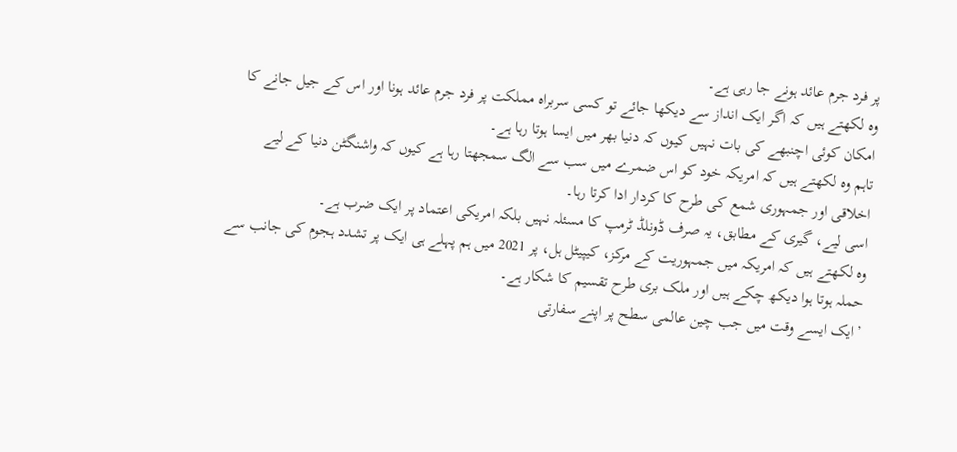پر فرد جرم عائد ہونے جا رہی ہے۔
وہ لکھتے ہیں کہ اگر ایک انداز سے دیکھا جائے تو کسی سربراہ مملکت پر فرد جرم عائد ہونا اور اس کے جیل جانے کا امکان کوئی اچنبھے کی بات نہیں کیوں کہ دنیا بھر میں ایسا ہوتا رہا ہے۔
تاہم وہ لکھتے ہیں کہ امریکہ خود کو اس ضمرے میں سب سے الگ سمجھتا رہا ہے کیوں کہ واشنگٹن دنیا کے لیے اخلاقی اور جمہوری شمع کی طرح کا کردار ادا کرتا رہا۔
اسی لیے، گیری کے مطابق، یہ صرف ڈونلڈ ٹرمپ کا مسئلہ نہیں بلکہ امریکی اعتماد پر ایک ضرب ہے۔
وہ لکھتے ہیں کہ امریکہ میں جمہوریت کے مرکز، کیپیٹل ہل، پر 2021 میں ہم پہلے ہی ایک پر تشدد ہجوم کی جانب سے حملہ ہوتا ہوا دیکھ چکے ہیں اور ملک بری طرح تقسیم کا شکار ہے۔
’ایک ایسے وقت میں جب چین عالمی سطح پر اپنے سفارتی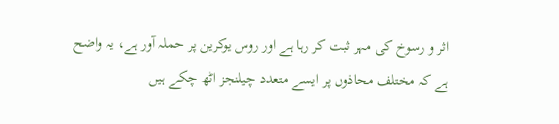اثر و رسوخ کی مہر ثبت کر رہا ہے اور روس یوکرین پر حملہ آور ہے، یہ واضح ہے کہ مختلف محاذوں پر ایسے متعدد چیلنجز اٹھ چکے ہیں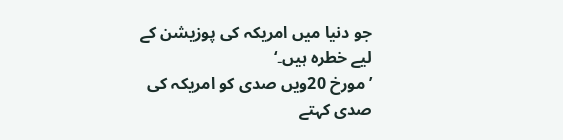جو دنیا میں امریکہ کی پوزیشن کے لیے خطرہ ہیں۔‘
’مورخ 20ویں صدی کو امریکہ کی صدی کہتے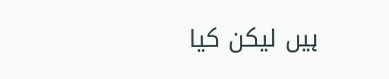ہیں لیکن کیا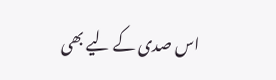اس صدی کے لیے بھی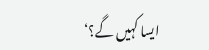ایسا کہیں گے؟‘